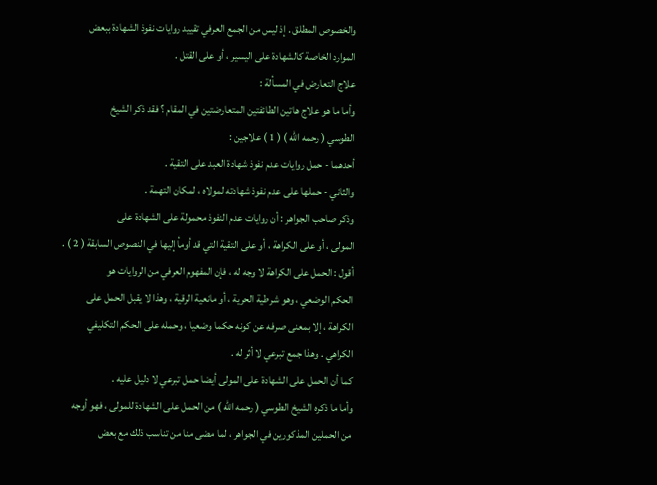والخصوص المطلق . إذ ليس من الجمع العرفي تقييد روايات نفوذ الشهادة ببعض
الموارد الخاصة كالشهادة على اليسير ، أو على القتل .
علاج التعارض في المسألة :
وأما ما هو علاج هاتين الطائفتين المتعارضتين في المقام ؟ فقد ذكر الشيخ
الطوسي ( رحمه الله ) ( 1 ) علاجين :
أحدهما - حمل روايات عدم نفوذ شهادة العبد على التقية .
والثاني - حملها على عدم نفوذ شهادته لمولاه ، لمكان التهمة .
وذكر صاحب الجواهر : أن روايات عدم النفوذ محمولة على الشهادة على
المولى ، أو على الكراهة ، أو على التقية التي قد أومأ إليها في النصوص السابقة ( 2 ) .
أقول : الحمل على الكراهة لا وجه له ، فإن المفهوم العرفي من الروايات هو
الحكم الوضعي ، وهو شرطية الحرية ، أو مانعية الرقية ، وهذا لا يقبل الحمل على
الكراهة ، إلا بمعنى صرفه عن كونه حكما وضعيا ، وحمله على الحكم التكليفي
الكراهي . وهذا جمع تبرعي لا أثر له .
كما أن الحمل على الشهادة على المولى أيضا حمل تبرعي لا دليل عليه .
وأما ما ذكره الشيخ الطوسي ( رحمه الله ) من الحمل على الشهادة للمولى ، فهو أوجه
من الحملين المذكورين في الجواهر ، لما مضى منا من تناسب ذلك مع بعض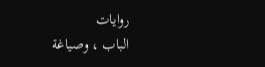روايات
الباب ، وصياغة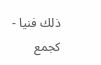ذلك فنيا - كجمع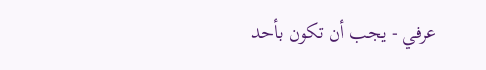عرفي - يجب أن تكون بأحد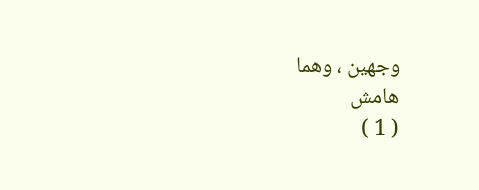وجهين ، وهما
هامش
( 1 )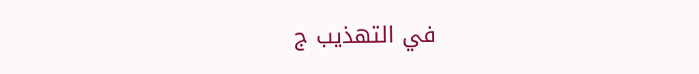في التهذيب ج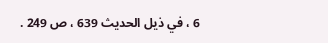6 ، في ذيل الحديث 639 ، ص 249 .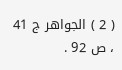( 2 ) الجواهر ج 41 ، ص 92 .